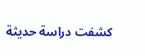كشفت دراسة حديثة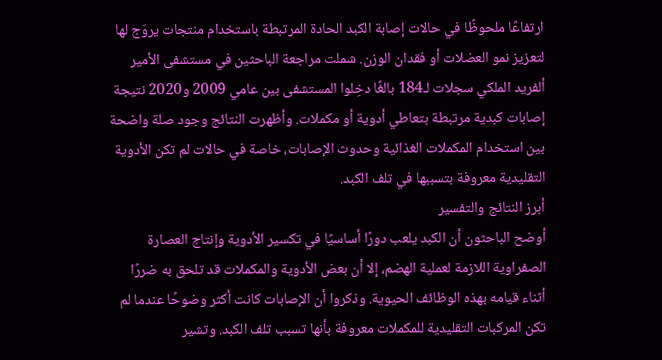ارتفاعًا ملحوظًا في حالات إصابة الكبد الحادة المرتبطة باستخدام منتجات يروّج لها لتعزيز نمو العضلات أو فقدان الوزن. شملت مراجعة الباحثين في مستشفى الأمير ألفريد الملكي سجلات لـ184 بالغًا دخِلوا المستشفى بين عامي 2009 و2020 نتيجة إصابات كبدية مرتبطة بتعاطي أدوية أو مكملات. وأظهرت النتائج وجود صلة واضحة بين استخدام المكملات الغذائية وحدوث الإصابات، خاصة في حالات لم تكن الأدوية التقليدية معروفة بتسببها في تلف الكبد.
أبرز النتائج والتفسير
أوضح الباحثون أن الكبد يلعب دورًا أساسيًا في تكسير الأدوية وإنتاج العصارة الصفراوية اللازمة لعملية الهضم، إلا أن بعض الأدوية والمكملات قد تلحق به ضررًا أثناء قيامه بهذه الوظائف الحيوية. وذكروا أن الإصابات كانت أكثر وضوحًا عندما لم تكن المركبات التقليدية للمكملات معروفة بأنها تسبب تلف الكبد. وتشير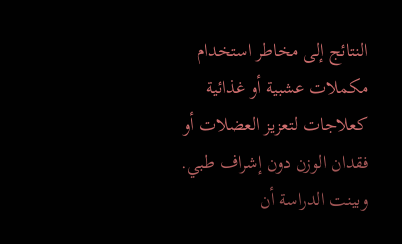النتائج إلى مخاطر استخدام مكملات عشبية أو غذائية كعلاجات لتعزيز العضلات أو فقدان الوزن دون إشراف طبي.
وبينت الدراسة أن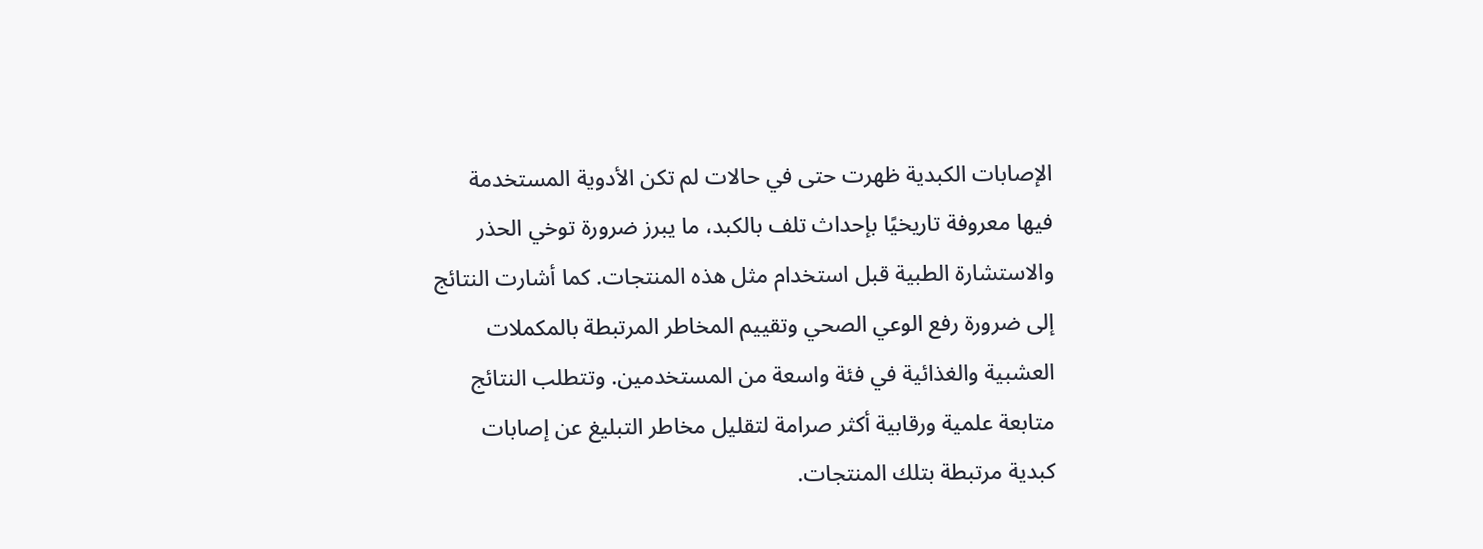الإصابات الكبدية ظهرت حتى في حالات لم تكن الأدوية المستخدمة فيها معروفة تاريخيًا بإحداث تلف بالكبد، ما يبرز ضرورة توخي الحذر والاستشارة الطبية قبل استخدام مثل هذه المنتجات. كما أشارت النتائج إلى ضرورة رفع الوعي الصحي وتقييم المخاطر المرتبطة بالمكملات العشبية والغذائية في فئة واسعة من المستخدمين. وتتطلب النتائج متابعة علمية ورقابية أكثر صرامة لتقليل مخاطر التبليغ عن إصابات كبدية مرتبطة بتلك المنتجات.